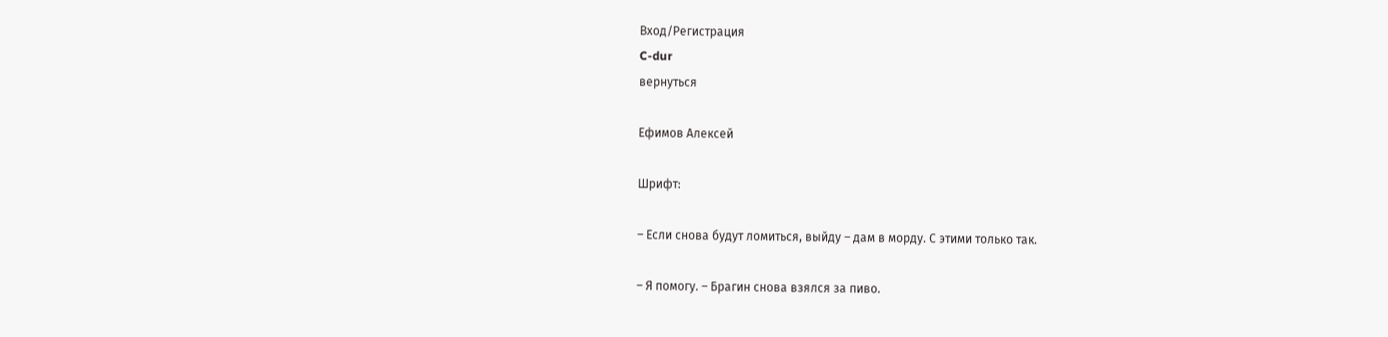Вход/Регистрация
C-dur
вернуться

Ефимов Алексей

Шрифт:

– Если снова будут ломиться, выйду – дам в морду. С этими только так.

– Я помогу. – Брагин снова взялся за пиво.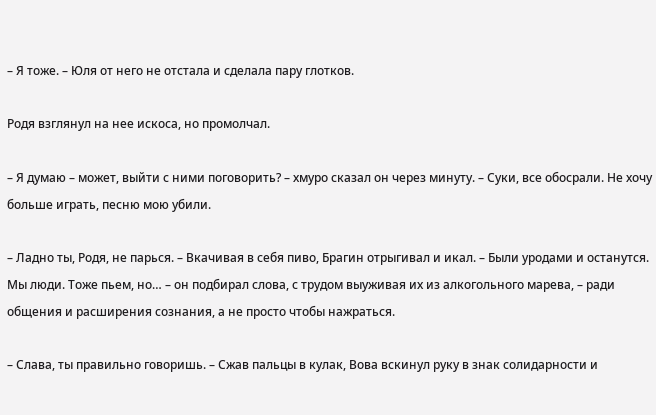– Я тоже. – Юля от него не отстала и сделала пару глотков.

Родя взглянул на нее искоса, но промолчал.

– Я думаю – может, выйти с ними поговорить? – хмуро сказал он через минуту. – Суки, все обосрали. Не хочу больше играть, песню мою убили.

– Ладно ты, Родя, не парься. – Вкачивая в себя пиво, Брагин отрыгивал и икал. – Были уродами и останутся. Мы люди. Тоже пьем, но… – он подбирал слова, с трудом выуживая их из алкогольного марева, – ради общения и расширения сознания, а не просто чтобы нажраться.

– Слава, ты правильно говоришь. – Сжав пальцы в кулак, Вова вскинул руку в знак солидарности и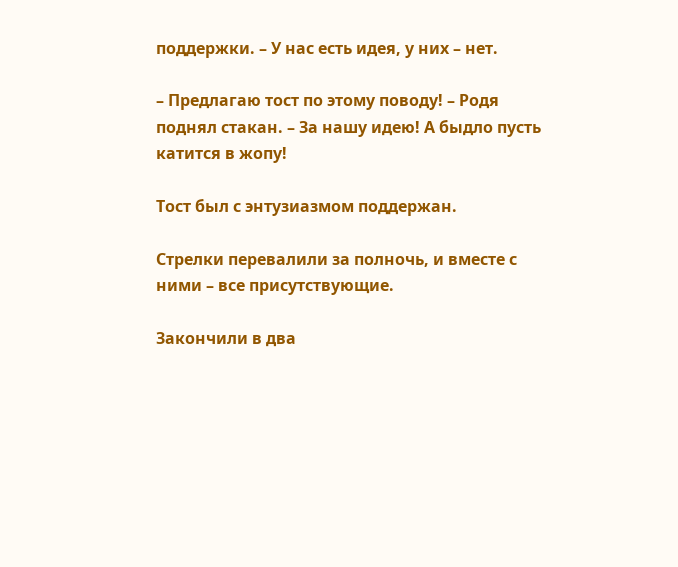поддержки. – У нас есть идея, у них – нет.

– Предлагаю тост по этому поводу! – Родя поднял стакан. – За нашу идею! А быдло пусть катится в жопу!

Тост был с энтузиазмом поддержан.

Стрелки перевалили за полночь, и вместе с ними – все присутствующие.

Закончили в два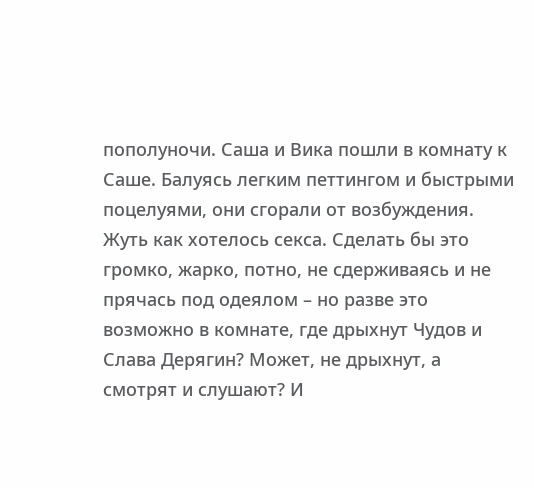пополуночи. Саша и Вика пошли в комнату к Саше. Балуясь легким петтингом и быстрыми поцелуями, они сгорали от возбуждения. Жуть как хотелось секса. Сделать бы это громко, жарко, потно, не сдерживаясь и не прячась под одеялом – но разве это возможно в комнате, где дрыхнут Чудов и Слава Дерягин? Может, не дрыхнут, а смотрят и слушают? И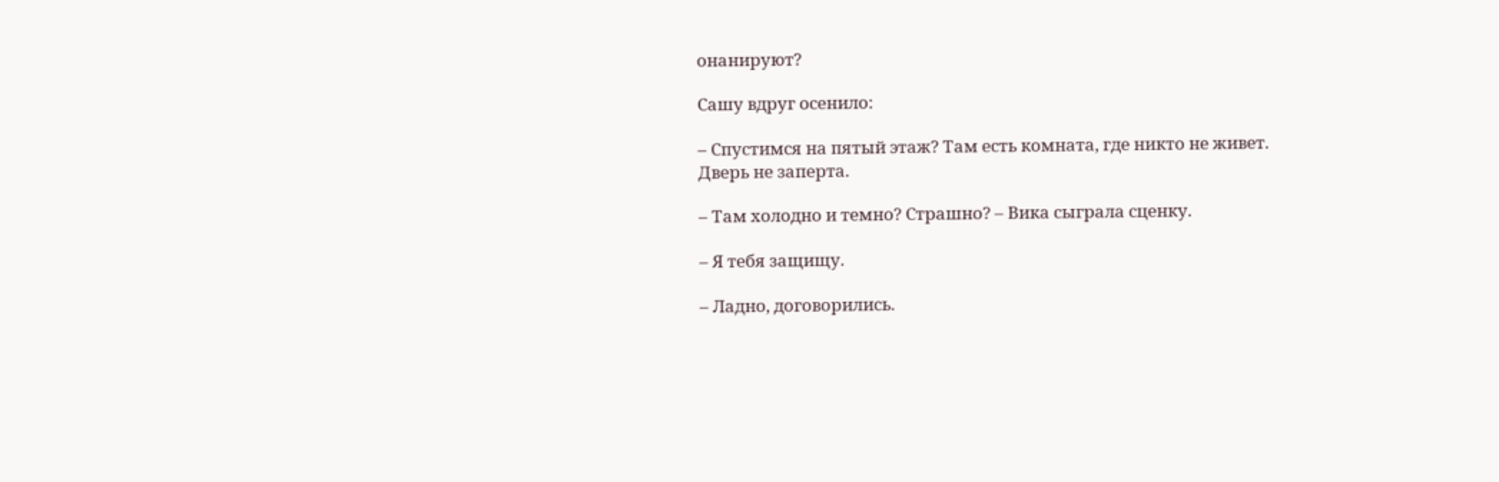онанируют?

Сашу вдруг осенило:

– Спустимся на пятый этаж? Там есть комната, где никто не живет. Дверь не заперта.

– Там холодно и темно? Страшно? – Вика сыграла сценку.

– Я тебя защищу.

– Ладно, договорились.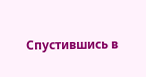Спустившись в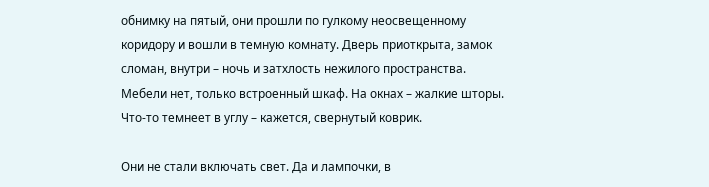обнимку на пятый, они прошли по гулкому неосвещенному коридору и вошли в темную комнату. Дверь приоткрыта, замок сломан, внутри – ночь и затхлость нежилого пространства. Мебели нет, только встроенный шкаф. На окнах – жалкие шторы. Что-то темнеет в углу – кажется, свернутый коврик.

Они не стали включать свет. Да и лампочки, в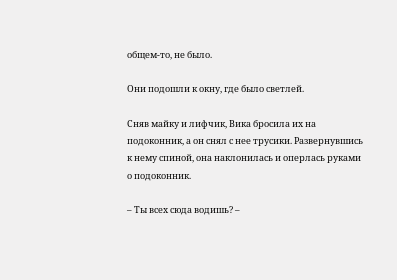общем-то, не было.

Они подошли к окну, где было светлей.

Сняв майку и лифчик, Вика бросила их на подоконник, а он снял с нее трусики. Развернувшись к нему спиной, она наклонилась и оперлась руками о подоконник.

– Ты всех сюда водишь? –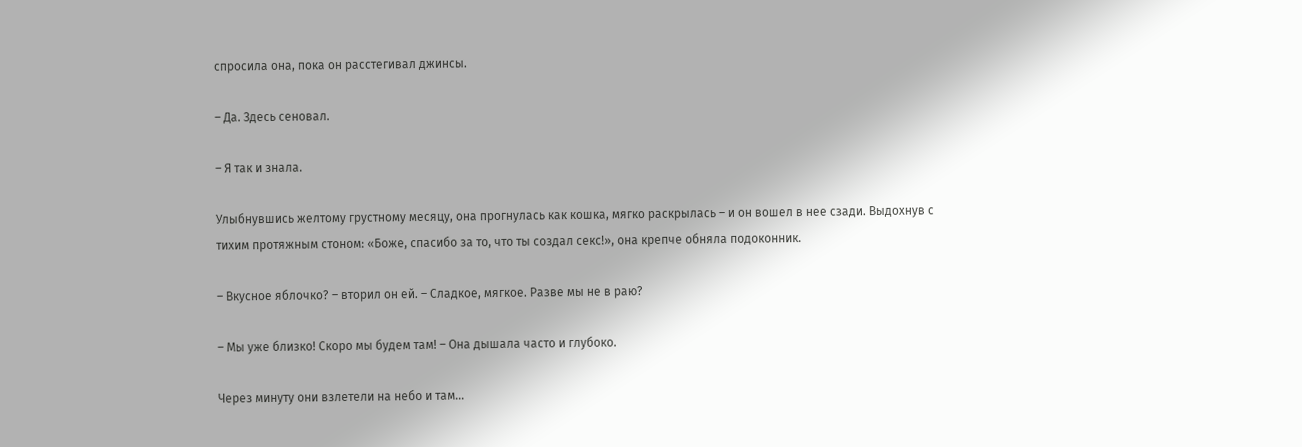спросила она, пока он расстегивал джинсы.

– Да. Здесь сеновал.

– Я так и знала.

Улыбнувшись желтому грустному месяцу, она прогнулась как кошка, мягко раскрылась – и он вошел в нее сзади. Выдохнув с тихим протяжным стоном: «Боже, спасибо за то, что ты создал секс!», она крепче обняла подоконник.

– Вкусное яблочко? – вторил он ей. – Сладкое, мягкое. Разве мы не в раю?

– Мы уже близко! Скоро мы будем там! – Она дышала часто и глубоко.

Через минуту они взлетели на небо и там…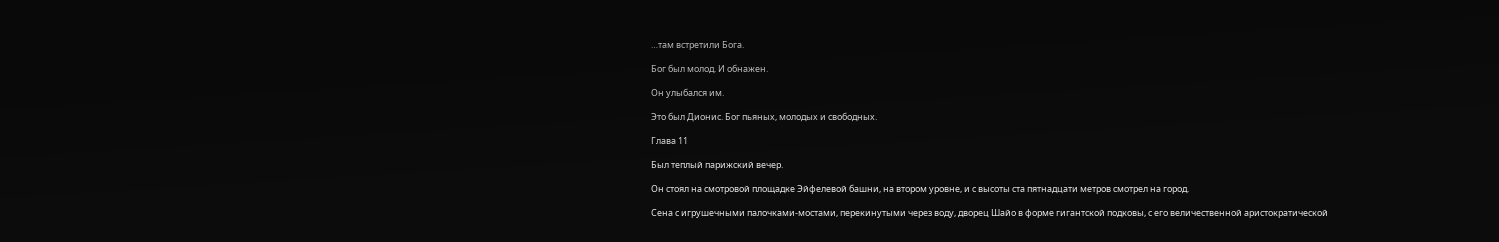…там встретили Бога.

Бог был молод. И обнажен.

Он улыбался им.

Это был Дионис. Бог пьяных, молодых и свободных.

Глава 11

Был теплый парижский вечер.

Он стоял на смотровой площадке Эйфелевой башни, на втором уровне, и с высоты ста пятнадцати метров смотрел на город.

Сена с игрушечными палочками-мостами, перекинутыми через воду, дворец Шайо в форме гигантской подковы, с его величественной аристократической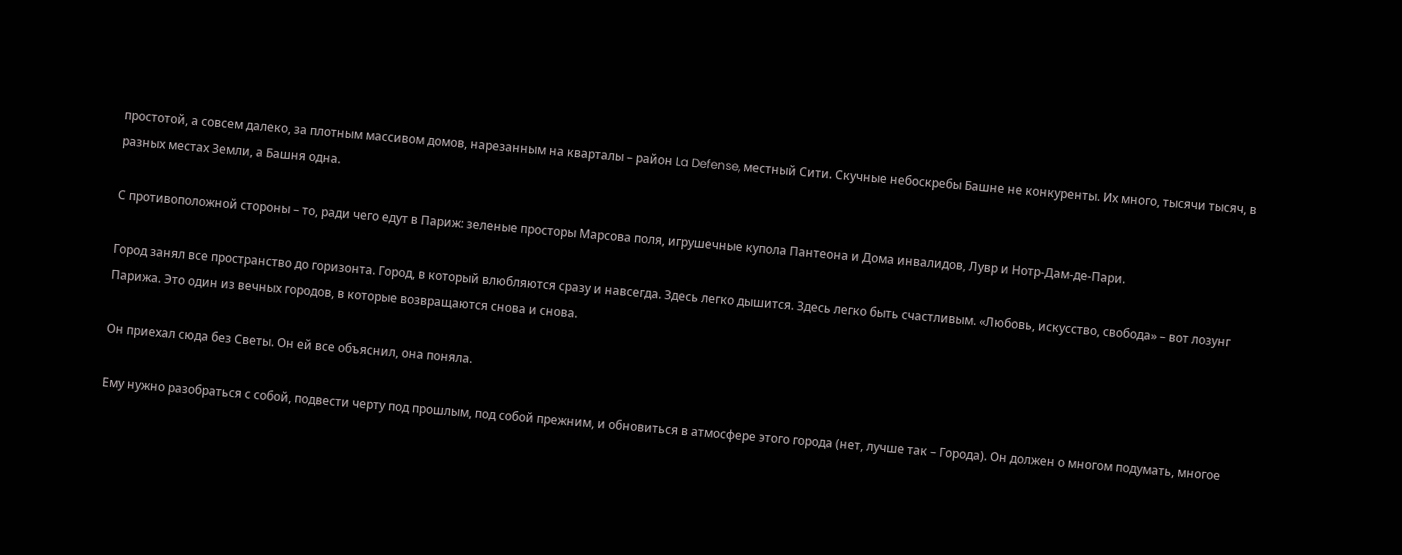простотой, а совсем далеко, за плотным массивом домов, нарезанным на кварталы – район La Defense, местный Сити. Скучные небоскребы Башне не конкуренты. Их много, тысячи тысяч, в разных местах Земли, а Башня одна.

С противоположной стороны – то, ради чего едут в Париж: зеленые просторы Марсова поля, игрушечные купола Пантеона и Дома инвалидов, Лувр и Нотр-Дам-де-Пари.

Город занял все пространство до горизонта. Город, в который влюбляются сразу и навсегда. Здесь легко дышится. Здесь легко быть счастливым. «Любовь, искусство, свобода» – вот лозунг Парижа. Это один из вечных городов, в которые возвращаются снова и снова.

Он приехал сюда без Светы. Он ей все объяснил, она поняла.

Ему нужно разобраться с собой, подвести черту под прошлым, под собой прежним, и обновиться в атмосфере этого города (нет, лучше так – Города). Он должен о многом подумать, многое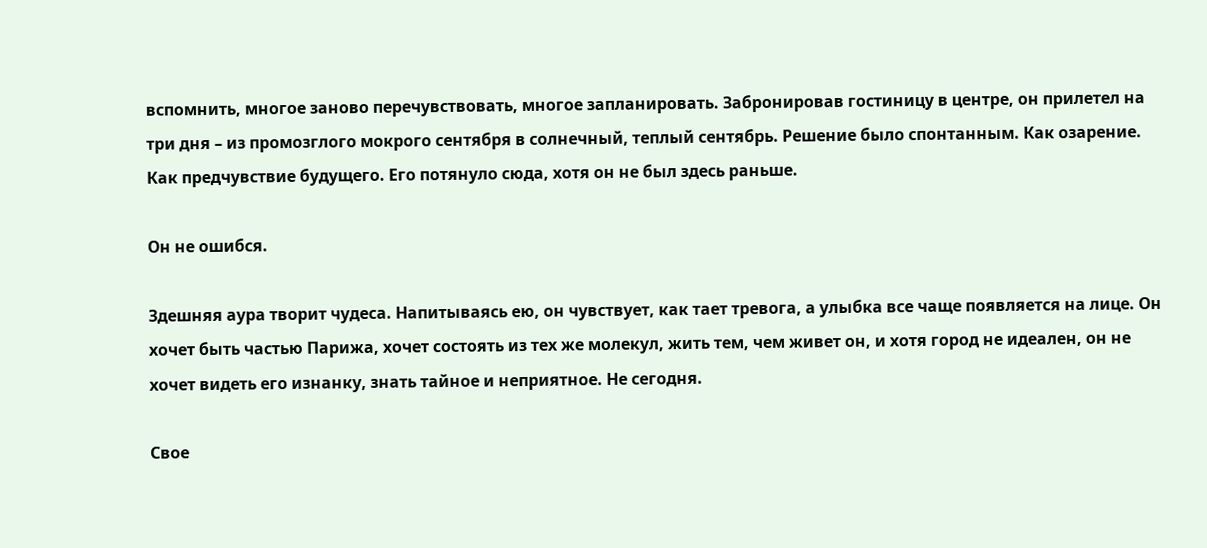вспомнить, многое заново перечувствовать, многое запланировать. Забронировав гостиницу в центре, он прилетел на три дня – из промозглого мокрого сентября в солнечный, теплый сентябрь. Решение было спонтанным. Как озарение. Как предчувствие будущего. Его потянуло сюда, хотя он не был здесь раньше.

Он не ошибся.

Здешняя аура творит чудеса. Напитываясь ею, он чувствует, как тает тревога, а улыбка все чаще появляется на лице. Он хочет быть частью Парижа, хочет состоять из тех же молекул, жить тем, чем живет он, и хотя город не идеален, он не хочет видеть его изнанку, знать тайное и неприятное. Не сегодня.

Свое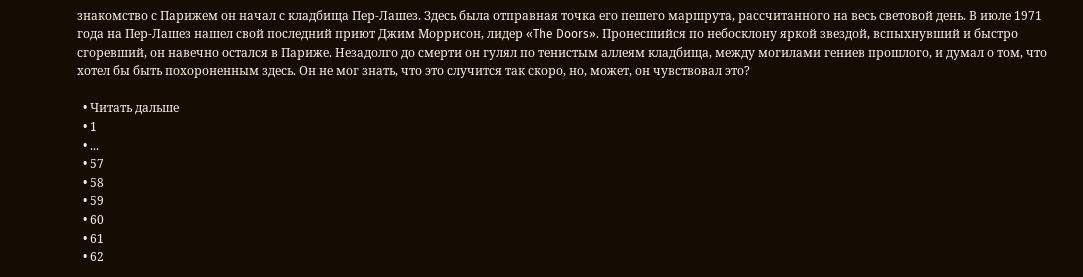знакомство с Парижем он начал с кладбища Пер-Лашез. Здесь была отправная точка его пешего маршрута, рассчитанного на весь световой день. В июле 1971 года на Пер-Лашез нашел свой последний приют Джим Моррисон, лидер «The Doors». Пронесшийся по небосклону яркой звездой, вспыхнувший и быстро сгоревший, он навечно остался в Париже. Незадолго до смерти он гулял по тенистым аллеям кладбища, между могилами гениев прошлого, и думал о том, что хотел бы быть похороненным здесь. Он не мог знать, что это случится так скоро, но, может, он чувствовал это?

  • Читать дальше
  • 1
  • ...
  • 57
  • 58
  • 59
  • 60
  • 61
  • 62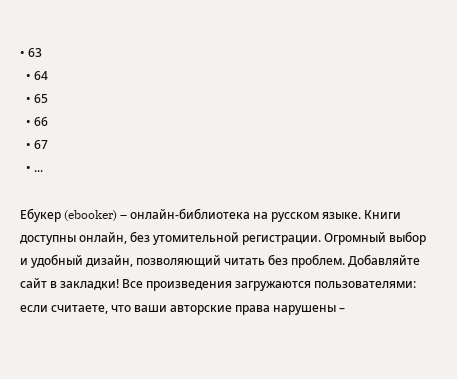• 63
  • 64
  • 65
  • 66
  • 67
  • ...

Ебукер (ebooker) – онлайн-библиотека на русском языке. Книги доступны онлайн, без утомительной регистрации. Огромный выбор и удобный дизайн, позволяющий читать без проблем. Добавляйте сайт в закладки! Все произведения загружаются пользователями: если считаете, что ваши авторские права нарушены –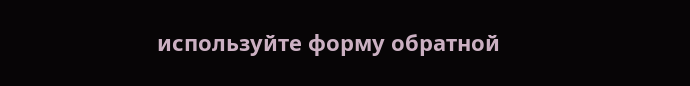используйте форму обратной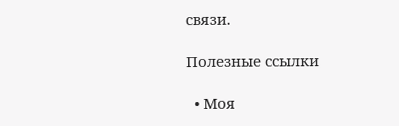связи.

Полезные ссылки

  • Моя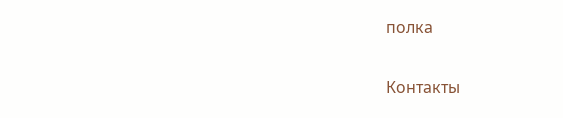полка

Контакты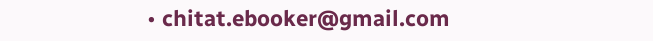• chitat.ebooker@gmail.com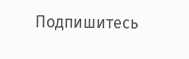Подпишитесь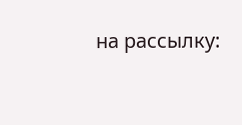на рассылку: